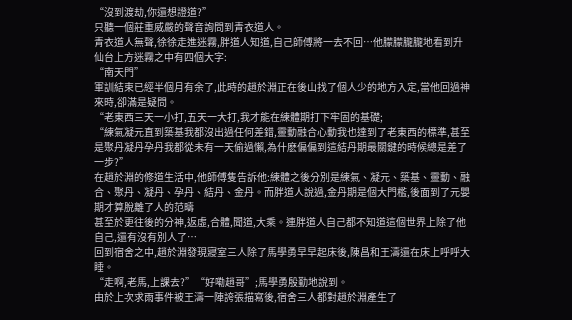“沒到渡劫,你還想證道?”
只聽一個莊重威嚴的聲音詢問到青衣道人。
青衣道人無聲,徐徐走進迷霧,胖道人知道,自己師傅將一去不回…他朦朦朧朧地看到升仙台上方迷霧之中有四個大字:
“南天門”
軍訓結束已經半個月有余了,此時的趙於淵正在後山找了個人少的地方入定,當他回過神來時,卻滿是疑問。
“老東西三天一小打,五天一大打,我才能在練體期打下牢固的基礎;
“練氣凝元直到築基我都沒出過任何差錯,靈動融合心動我也達到了老東西的標準,甚至是聚丹凝丹孕丹我都從未有一天偷過懶,為什麽偏偏到這結丹期最關鍵的時候總是差了一步?”
在趙於淵的修道生活中,他師傅隻告訴他:練體之後分別是練氣、凝元、築基、靈動、融合、聚丹、凝丹、孕丹、結丹、金丹。而胖道人說過,金丹期是個大門檻,後面到了元嬰期才算脫離了人的范疇
甚至於更往後的分神,返虛,合體,聞道,大乘。連胖道人自己都不知道這個世界上除了他自己,還有沒有別人了…
回到宿舍之中,趙於淵發現寢室三人除了馬學勇早早起床後,陳昌和王濤還在床上呼呼大睡。
“走啊,老馬,上課去?”“好嘞趙哥”;馬學勇殷勤地說到。
由於上次求雨事件被王濤一陣誇張描寫後,宿舍三人都對趙於淵產生了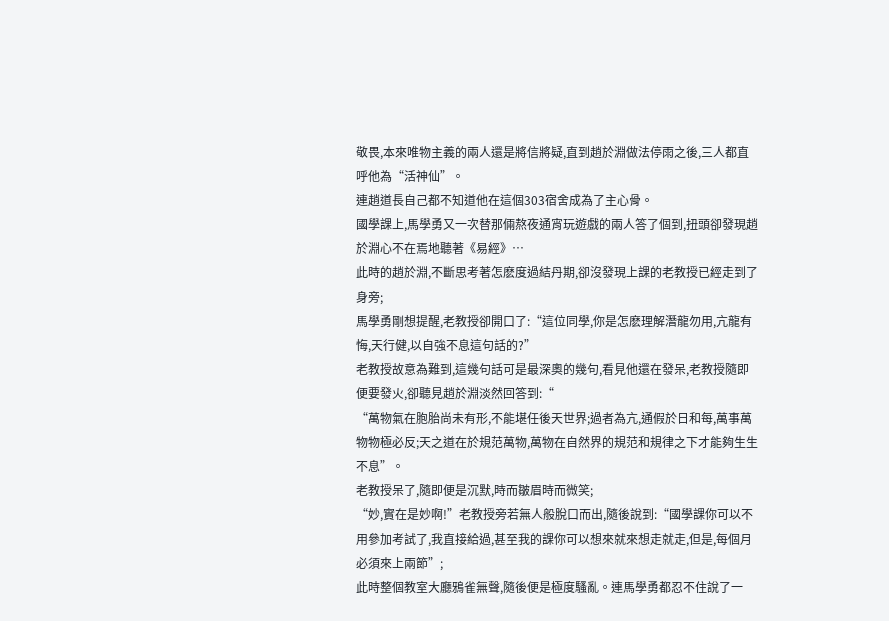敬畏,本來唯物主義的兩人還是將信將疑,直到趙於淵做法停雨之後,三人都直呼他為“活神仙”。
連趙道長自己都不知道他在這個303宿舍成為了主心骨。
國學課上,馬學勇又一次替那倆熬夜通宵玩遊戲的兩人答了個到,扭頭卻發現趙於淵心不在焉地聽著《易經》…
此時的趙於淵,不斷思考著怎麽度過結丹期,卻沒發現上課的老教授已經走到了身旁;
馬學勇剛想提醒,老教授卻開口了:“這位同學,你是怎麽理解潛龍勿用,亢龍有悔,天行健,以自強不息這句話的?”
老教授故意為難到,這幾句話可是最深奧的幾句,看見他還在發呆,老教授隨即便要發火,卻聽見趙於淵淡然回答到:“
“萬物氣在胞胎尚未有形,不能堪任後天世界;過者為亢,通假於日和每,萬事萬物物極必反;天之道在於規范萬物,萬物在自然界的規范和規律之下才能夠生生不息”。
老教授呆了,隨即便是沉默,時而皺眉時而微笑;
“妙,實在是妙啊!”老教授旁若無人般脫口而出,隨後說到:“國學課你可以不用參加考試了,我直接給過,甚至我的課你可以想來就來想走就走,但是,每個月必須來上兩節”;
此時整個教室大廳鴉雀無聲,隨後便是極度騷亂。連馬學勇都忍不住說了一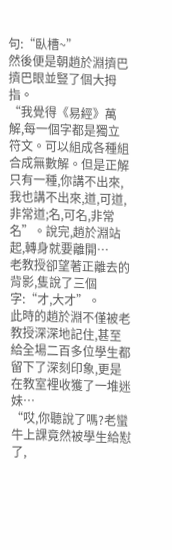句:“臥槽~”
然後便是朝趙於淵擠巴擠巴眼並豎了個大拇指。
“我覺得《易經》萬解,每一個字都是獨立符文。可以組成各種組合成無數解。但是正解只有一種,你講不出來,我也講不出來,道,可道,非常道;名,可名,非常名”。說完,趙於淵站起,轉身就要離開…
老教授卻望著正離去的背影,隻說了三個字:“才,大才”。
此時的趙於淵不僅被老教授深深地記住,甚至給全場二百多位學生都留下了深刻印象,更是在教室裡收獲了一堆迷妹…
“哎,你聽說了嗎?老蠻牛上課竟然被學生給懟了,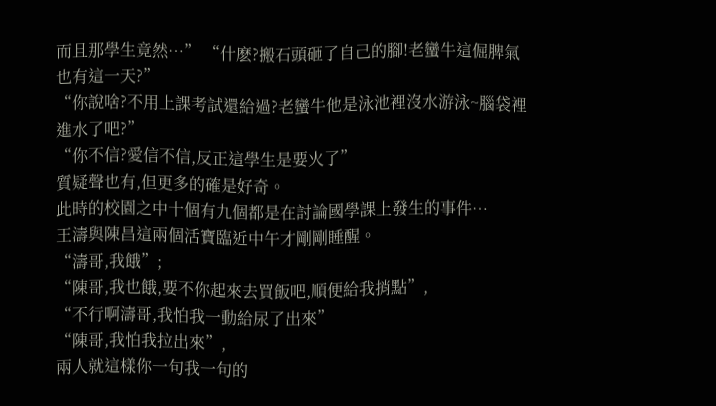而且那學生竟然…” “什麽?搬石頭砸了自己的腳!老蠻牛這倔脾氣也有這一天?”
“你說啥?不用上課考試還給過?老蠻牛他是泳池裡沒水游泳~腦袋裡進水了吧?”
“你不信?愛信不信,反正這學生是要火了”
質疑聲也有,但更多的確是好奇。
此時的校園之中十個有九個都是在討論國學課上發生的事件…
王濤與陳昌這兩個活寶臨近中午才剛剛睡醒。
“濤哥,我餓”;
“陳哥,我也餓,要不你起來去買飯吧,順便給我捎點”,
“不行啊濤哥,我怕我一動給尿了出來”
“陳哥,我怕我拉出來”,
兩人就這樣你一句我一句的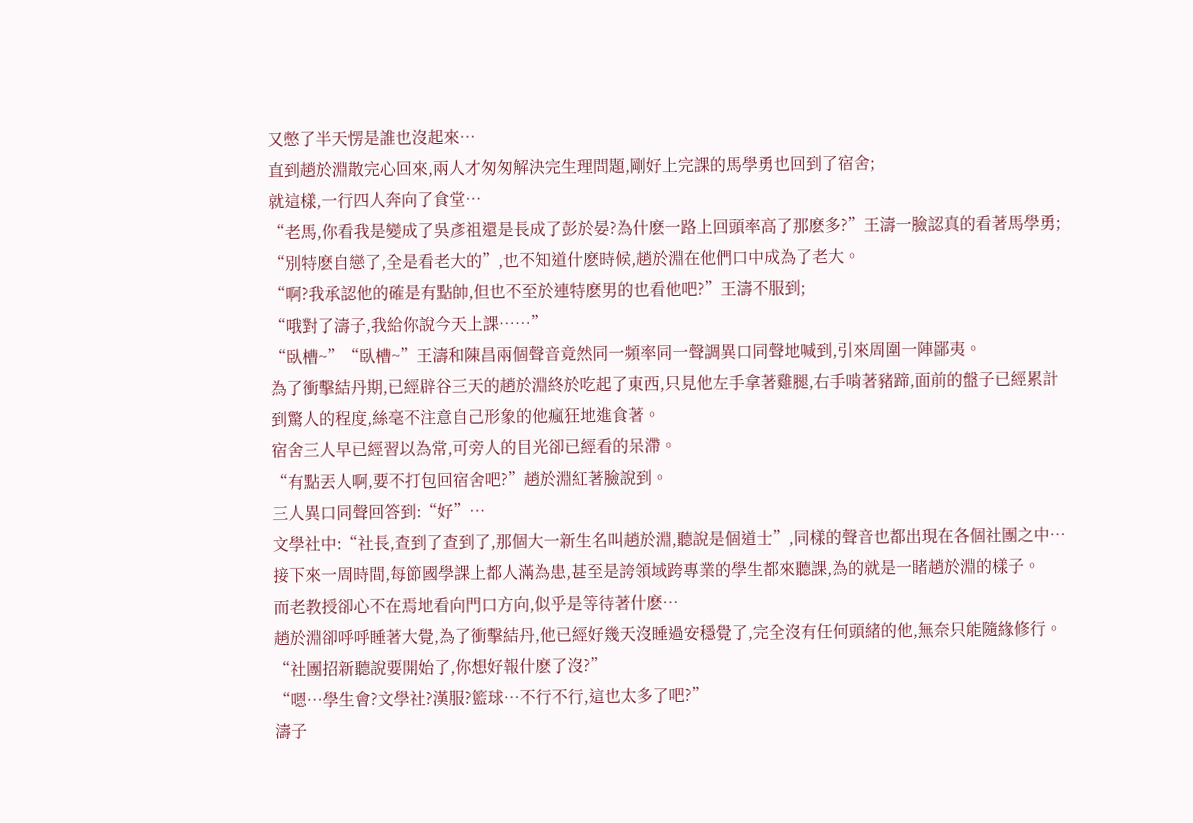又憋了半天愣是誰也沒起來…
直到趙於淵散完心回來,兩人才匆匆解決完生理問題,剛好上完課的馬學勇也回到了宿舍;
就這樣,一行四人奔向了食堂…
“老馬,你看我是變成了吳彥祖還是長成了彭於晏?為什麽一路上回頭率高了那麽多?”王濤一臉認真的看著馬學勇;
“別特麽自戀了,全是看老大的”,也不知道什麽時候,趙於淵在他們口中成為了老大。
“啊?我承認他的確是有點帥,但也不至於連特麽男的也看他吧?”王濤不服到;
“哦對了濤子,我給你說今天上課……”
“臥槽~”“臥槽~”王濤和陳昌兩個聲音竟然同一頻率同一聲調異口同聲地喊到,引來周圍一陣鄙夷。
為了衝擊結丹期,已經辟谷三天的趙於淵終於吃起了東西,只見他左手拿著雞腿,右手啃著豬蹄,面前的盤子已經累計到驚人的程度,絲毫不注意自己形象的他瘋狂地進食著。
宿舍三人早已經習以為常,可旁人的目光卻已經看的呆滯。
“有點丟人啊,要不打包回宿舍吧?”趙於淵紅著臉說到。
三人異口同聲回答到:“好”…
文學社中:“社長,查到了查到了,那個大一新生名叫趙於淵,聽說是個道士”,同樣的聲音也都出現在各個社團之中…
接下來一周時間,每節國學課上都人滿為患,甚至是誇領域跨專業的學生都來聽課,為的就是一睹趙於淵的樣子。
而老教授卻心不在焉地看向門口方向,似乎是等待著什麽…
趙於淵卻呼呼睡著大覺,為了衝擊結丹,他已經好幾天沒睡過安穩覺了,完全沒有任何頭緒的他,無奈只能隨緣修行。
“社團招新聽說要開始了,你想好報什麽了沒?”
“嗯…學生會?文學社?漢服?籃球…不行不行,這也太多了吧?”
濤子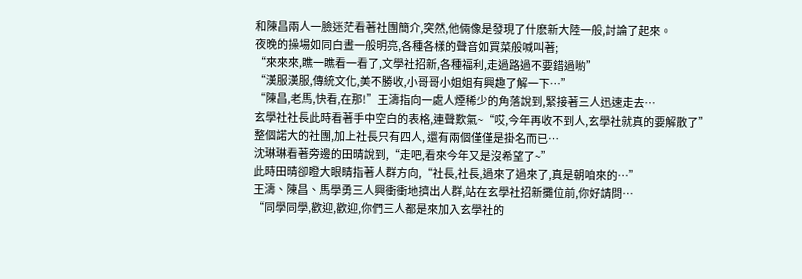和陳昌兩人一臉迷茫看著社團簡介,突然,他倆像是發現了什麽新大陸一般,討論了起來。
夜晚的操場如同白晝一般明亮,各種各樣的聲音如買菜般喊叫著;
“來來來,瞧一瞧看一看了,文學社招新,各種福利,走過路過不要錯過喲”
“漢服漢服,傳統文化,美不勝收,小哥哥小姐姐有興趣了解一下…”
“陳昌,老馬,快看,在那!”王濤指向一處人煙稀少的角落說到,緊接著三人迅速走去…
玄學社社長此時看著手中空白的表格,連聲歎氣~“哎,今年再收不到人,玄學社就真的要解散了”
整個諾大的社團,加上社長只有四人, 還有兩個僅僅是掛名而已…
沈琳琳看著旁邊的田晴說到,“走吧,看來今年又是沒希望了~”
此時田晴卻瞪大眼睛指著人群方向,“社長,社長,過來了過來了,真是朝咱來的…”
王濤、陳昌、馬學勇三人興衝衝地擠出人群,站在玄學社招新攤位前,你好請問…
“同學同學,歡迎,歡迎,你們三人都是來加入玄學社的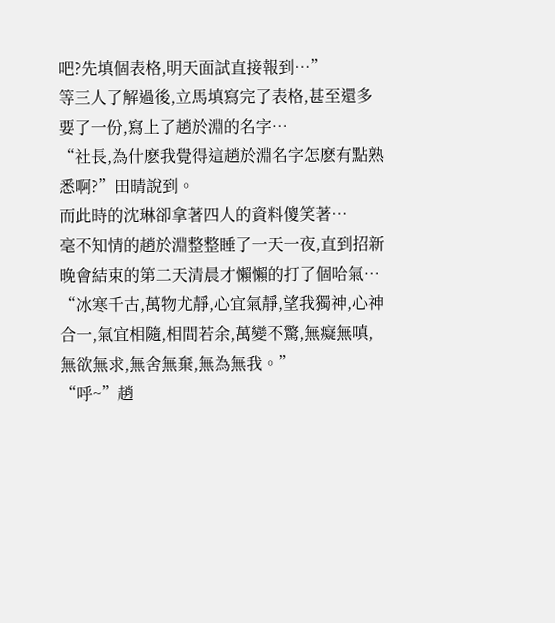吧?先填個表格,明天面試直接報到…”
等三人了解過後,立馬填寫完了表格,甚至還多要了一份,寫上了趙於淵的名字…
“社長,為什麽我覺得這趙於淵名字怎麽有點熟悉啊?”田晴說到。
而此時的沈琳卻拿著四人的資料傻笑著…
毫不知情的趙於淵整整睡了一天一夜,直到招新晚會結束的第二天清晨才懶懶的打了個哈氣…
“冰寒千古,萬物尤靜,心宜氣靜,望我獨神,心神合一,氣宜相隨,相間若余,萬變不驚,無癡無嗔,無欲無求,無舍無棄,無為無我。”
“呼~”趙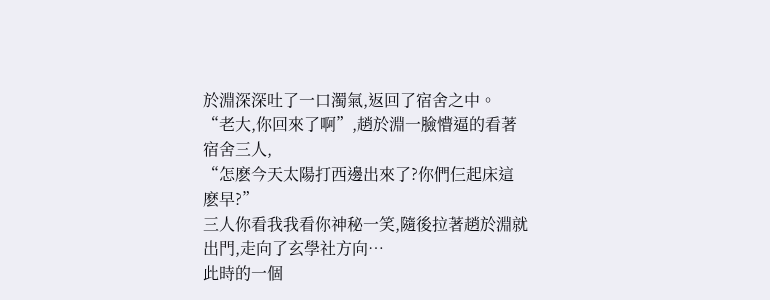於淵深深吐了一口濁氣,返回了宿舍之中。
“老大,你回來了啊”,趙於淵一臉懵逼的看著宿舍三人,
“怎麽今天太陽打西邊出來了?你們仨起床這麽早?”
三人你看我我看你神秘一笑,隨後拉著趙於淵就出門,走向了玄學社方向…
此時的一個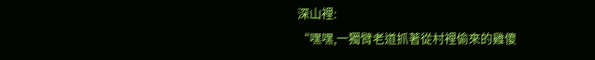深山裡:
“嘿嘿,一獨臂老道抓著從村裡偷來的雞傻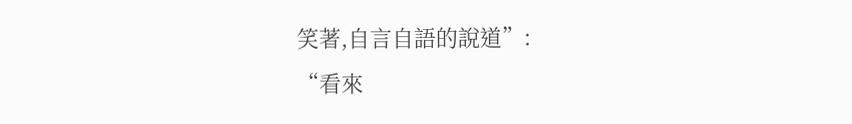笑著,自言自語的說道”:
“看來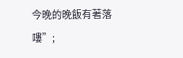今晚的晚飯有著落嘍”;